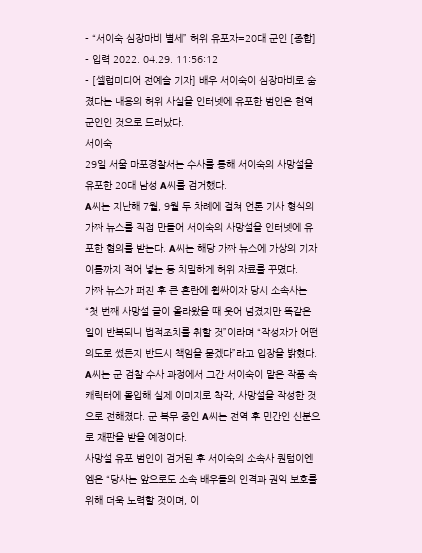- “서이숙 심장마비 별세” 허위 유포자=20대 군인 [종합]
- 입력 2022. 04.29. 11:56:12
- [셀럽미디어 전예슬 기자] 배우 서이숙이 심장마비로 숨졌다는 내용의 허위 사실을 인터넷에 유포한 범인은 현역 군인인 것으로 드러났다.
서이숙
29일 서울 마포경찰서는 수사를 통해 서이숙의 사망설을 유포한 20대 남성 A씨를 검거했다.
A씨는 지난해 7월, 9월 두 차례에 걸쳐 언론 기사 형식의 가짜 뉴스를 직접 만들어 서이숙의 사망설을 인터넷에 유포한 혐의를 받는다. A씨는 해당 가짜 뉴스에 가상의 기자 이름까지 적어 넣는 등 치밀하게 허위 자료를 꾸몄다.
가짜 뉴스가 퍼진 후 큰 혼란에 휩싸이자 당시 소속사는 “첫 번째 사망설 글이 올라왔을 때 웃어 넘겼지만 똑같은 일이 반복되니 법적조치를 취할 것”이라며 “작성자가 어떤 의도로 썼든지 반드시 책임을 묻겠다”라고 입장을 밝혔다.
A씨는 군 검찰 수사 과정에서 그간 서이숙이 맡은 작품 속 캐릭터에 몰입해 실제 이미지로 착각, 사망설을 작성한 것으로 전해졌다. 군 복무 중인 A씨는 전역 후 민간인 신분으로 재판을 받을 예정이다.
사망설 유포 범인이 검거된 후 서이숙의 소속사 퀀텀이엔엠은 “당사는 앞으로도 소속 배우들의 인격과 권익 보호를 위해 더욱 노력할 것이며, 이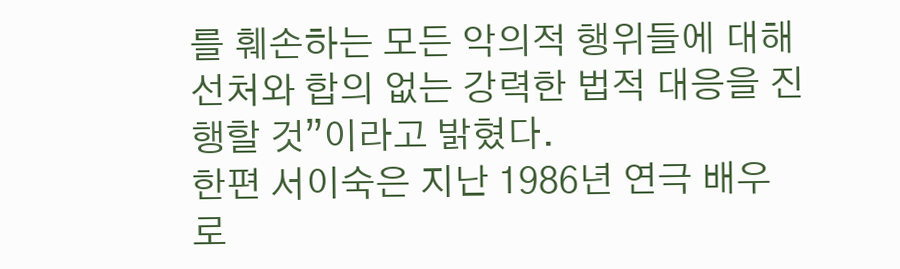를 훼손하는 모든 악의적 행위들에 대해 선처와 합의 없는 강력한 법적 대응을 진행할 것”이라고 밝혔다.
한편 서이숙은 지난 1986년 연극 배우로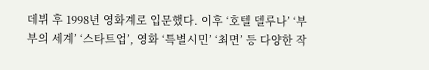데뷔 후 1998년 영화계로 입문했다. 이후 ‘호텔 델루나’ ‘부부의 세계’ ‘스타트업’, 영화 ‘특별시민’ ‘최면’ 등 다양한 작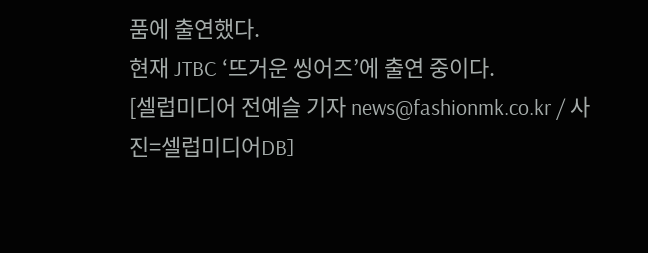품에 출연했다.
현재 JTBC ‘뜨거운 씽어즈’에 출연 중이다.
[셀럽미디어 전예슬 기자 news@fashionmk.co.kr / 사진=셀럽미디어DB]